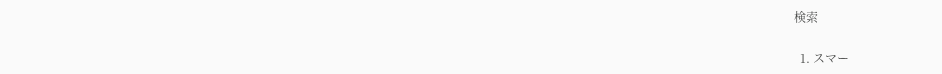検索

  1. スマー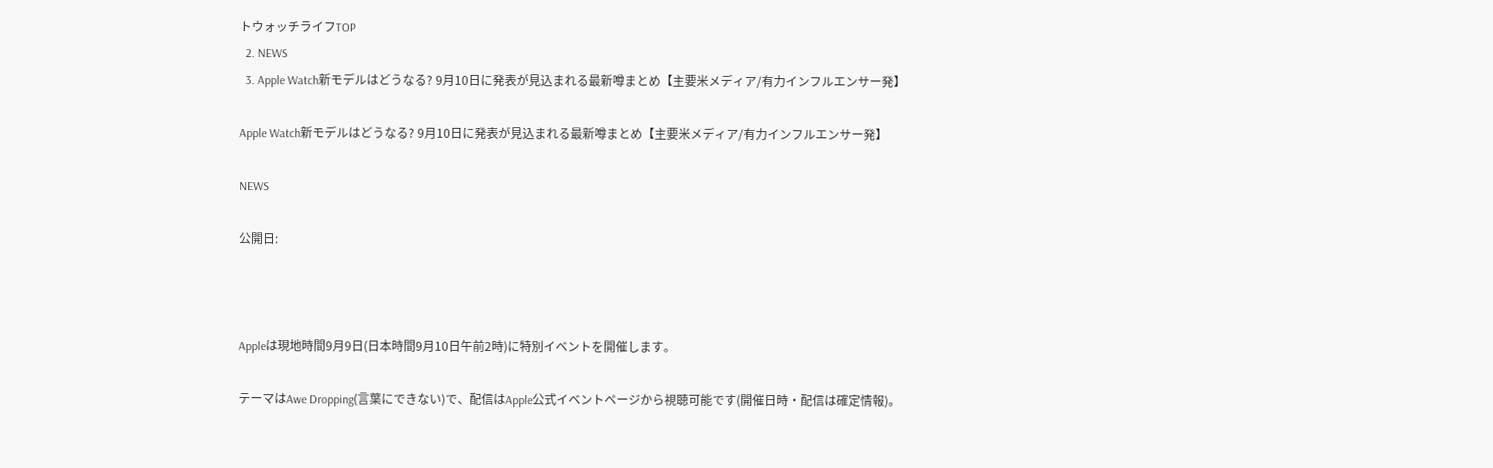トウォッチライフTOP
  2. NEWS
  3. Apple Watch新モデルはどうなる? 9月10日に発表が見込まれる最新噂まとめ【主要米メディア/有力インフルエンサー発】

Apple Watch新モデルはどうなる? 9月10日に発表が見込まれる最新噂まとめ【主要米メディア/有力インフルエンサー発】

NEWS

公開日:



Appleは現地時間9月9日(日本時間9月10日午前2時)に特別イベントを開催します。

テーマはAwe Dropping(言葉にできない)で、配信はApple公式イベントページから視聴可能です(開催日時・配信は確定情報)。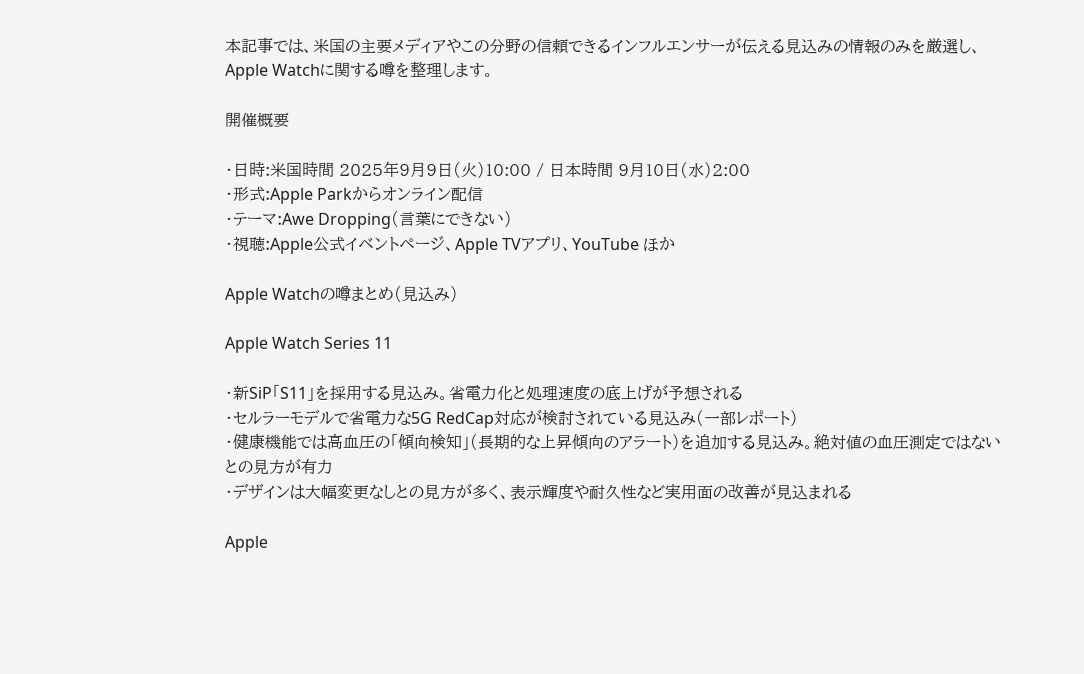本記事では、米国の主要メディアやこの分野の信頼できるインフルエンサーが伝える見込みの情報のみを厳選し、Apple Watchに関する噂を整理します。

開催概要

・日時:米国時間 2025年9月9日(火)10:00 / 日本時間 9月10日(水)2:00
・形式:Apple Parkからオンライン配信
・テーマ:Awe Dropping(言葉にできない)
・視聴:Apple公式イベントページ、Apple TVアプリ、YouTube ほか

Apple Watchの噂まとめ(見込み)

Apple Watch Series 11

・新SiP「S11」を採用する見込み。省電力化と処理速度の底上げが予想される
・セルラーモデルで省電力な5G RedCap対応が検討されている見込み(一部レポート)
・健康機能では高血圧の「傾向検知」(長期的な上昇傾向のアラート)を追加する見込み。絶対値の血圧測定ではないとの見方が有力
・デザインは大幅変更なしとの見方が多く、表示輝度や耐久性など実用面の改善が見込まれる

Apple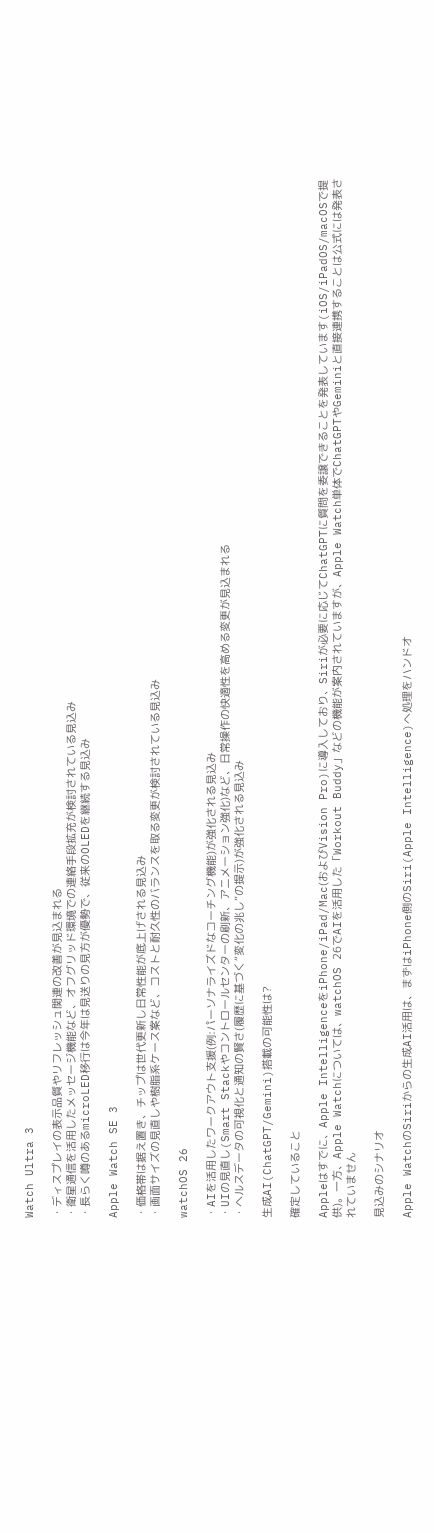Watch Ultra 3

・ディスプレイの表示品質やリフレッシュ関連の改善が見込まれる
・衛星通信を活用したメッセージ機能など、オフグリッド環境での連絡手段拡充が検討されている見込み
・長らく噂のあるmicroLED移行は今年は見送りの見方が優勢で、従来のOLEDを継続する見込み

Apple Watch SE 3

・価格帯は据え置き、チップは世代更新し日常性能が底上げされる見込み
・画面サイズの見直しや樹脂系ケース案など、コストと耐久性のバランスを取る変更が検討されている見込み

watchOS 26

・AIを活用したワークアウト支援(例:パーソナライズドなコーチング機能)が強化される見込み
・UIの見直し(Smart Stackやコントロールセンターの刷新、アニメーション強化)など、日常操作の快適性を高める変更が見込まれる
・ヘルスデータの可視化と通知の賢さ(履歴に基づく“変化の兆し”の提示)が強化される見込み

生成AI(ChatGPT/Gemini)搭載の可能性は?

確定していること

Appleはすでに、Apple IntelligenceをiPhone/iPad/Mac(およびVision Pro)に導入しており、Siriが必要に応じてChatGPTに質問を委譲できることを発表しています(iOS/iPadOS/macOSで提供)。一方、Apple Watchについては、watchOS 26でAIを活用した「Workout Buddy」などの機能が案内されていますが、Apple Watch単体でChatGPTやGeminiと直接連携することは公式には発表されていません

見込みのシナリオ

Apple WatchのSiriからの生成AI活用は、まずはiPhone側のSiri(Apple Intelligence)へ処理をハンドオ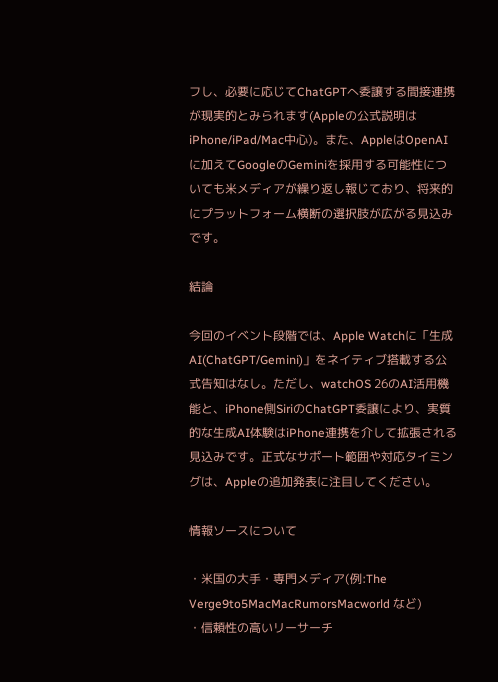フし、必要に応じてChatGPTへ委譲する間接連携が現実的とみられます(Appleの公式説明はiPhone/iPad/Mac中心)。また、AppleはOpenAIに加えてGoogleのGeminiを採用する可能性についても米メディアが繰り返し報じており、将来的にプラットフォーム横断の選択肢が広がる見込みです。

結論

今回のイベント段階では、Apple Watchに「生成AI(ChatGPT/Gemini)」をネイティブ搭載する公式告知はなし。ただし、watchOS 26のAI活用機能と、iPhone側SiriのChatGPT委譲により、実質的な生成AI体験はiPhone連携を介して拡張される見込みです。正式なサポート範囲や対応タイミングは、Appleの追加発表に注目してください。

情報ソースについて

・米国の大手・専門メディア(例:The Verge9to5MacMacRumorsMacworld など)
・信頼性の高いリーサーチ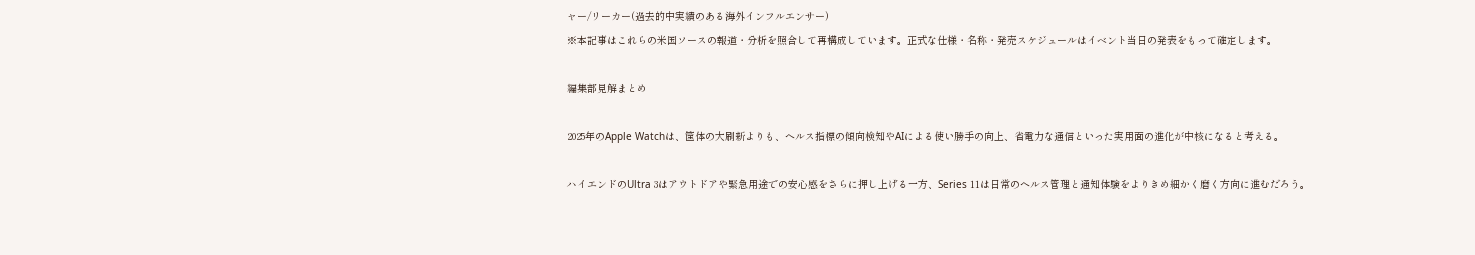ャー/リーカー(過去的中実績のある海外インフルエンサー)
※本記事はこれらの米国ソースの報道・分析を照合して再構成しています。正式な仕様・名称・発売スケジュールはイベント当日の発表をもって確定します。

編集部見解まとめ

2025年のApple Watchは、筐体の大刷新よりも、ヘルス指標の傾向検知やAIによる使い勝手の向上、省電力な通信といった実用面の進化が中核になると考える。

ハイエンドのUltra 3はアウトドアや緊急用途での安心感をさらに押し上げる一方、Series 11は日常のヘルス管理と通知体験をよりきめ細かく磨く方向に進むだろう。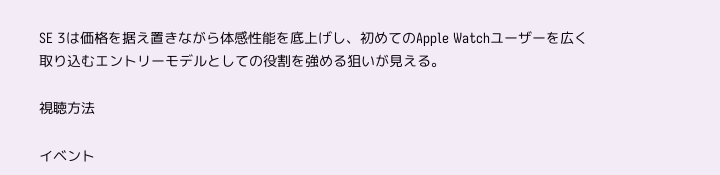SE 3は価格を据え置きながら体感性能を底上げし、初めてのApple Watchユーザーを広く取り込むエントリーモデルとしての役割を強める狙いが見える。

視聴方法

イベント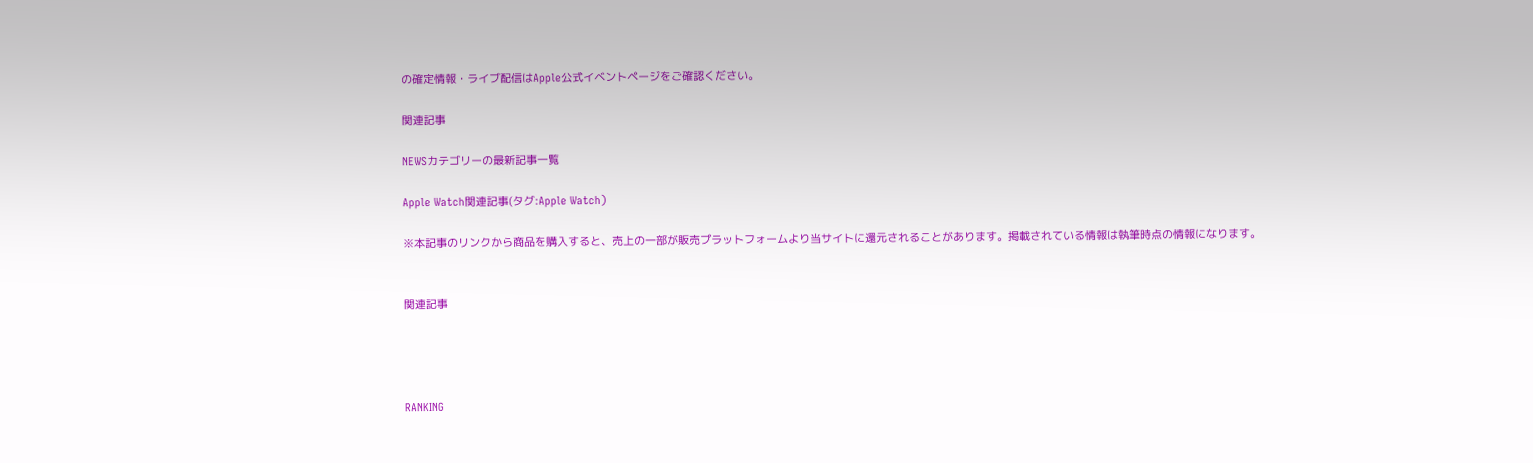の確定情報・ライブ配信はApple公式イベントページをご確認ください。

関連記事

NEWSカテゴリーの最新記事一覧

Apple Watch関連記事(タグ:Apple Watch)

※本記事のリンクから商品を購入すると、売上の一部が販売プラットフォームより当サイトに還元されることがあります。掲載されている情報は執筆時点の情報になります。


関連記事




RANKING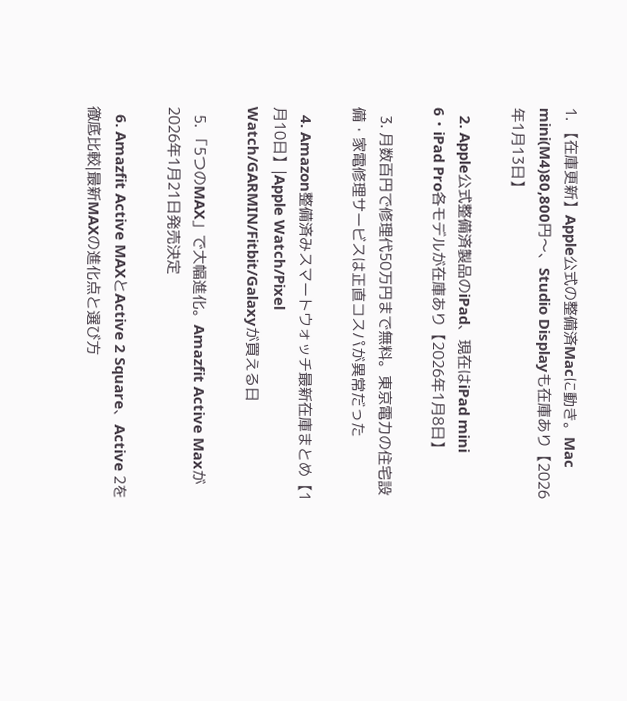1. 【在庫更新】Apple公式の整備済Macに動き。Mac mini(M4)80,800円〜、Studio Displayも在庫あり【2026年1月13日】

  2. Apple公式整備済製品のiPad、現在はiPad mini 6・iPad Pro各モデルが在庫あり【2026年1月8日】

  3. 月数百円で修理代50万円まで無料。東京電力の住宅設備・家電修理サービスは正直コスパが異常だった

  4. Amazon整備済みスマートウォッチ最新在庫まとめ【1月10日】|Apple Watch/Pixel Watch/GARMIN/Fitbit/Galaxyが買える日

  5. 「5つのMAX」で大幅進化。Amazfit Active Maxが2026年1月21日発売決定

  6. Amazfit Active MAXとActive 2 Square、Active 2を徹底比較|最新MAXの進化点と選び方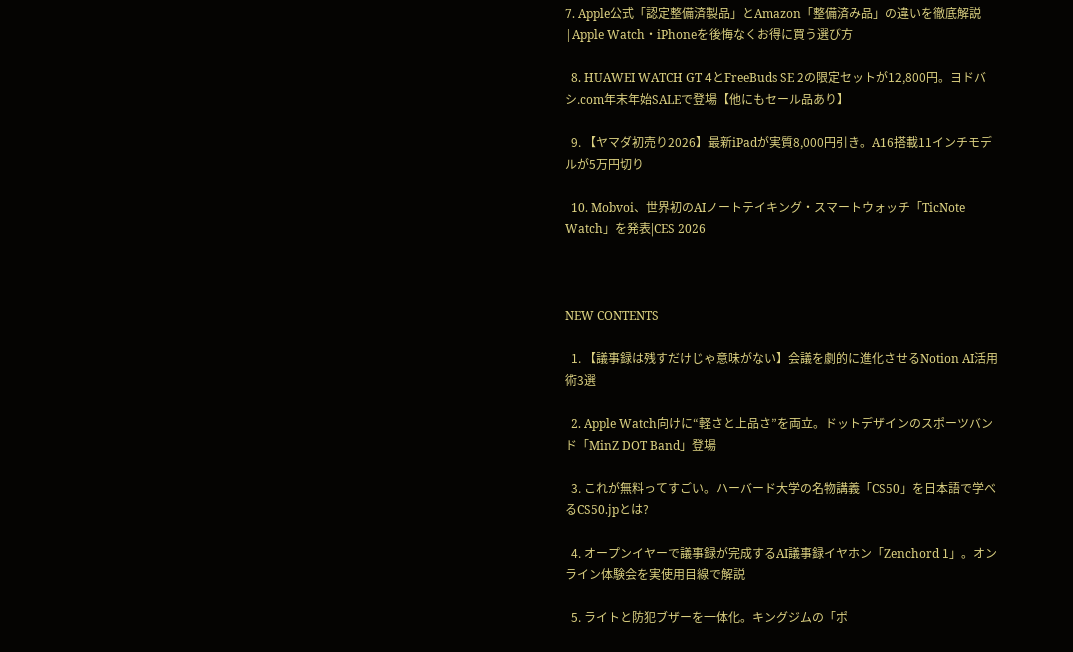7. Apple公式「認定整備済製品」とAmazon「整備済み品」の違いを徹底解説|Apple Watch・iPhoneを後悔なくお得に買う選び方

  8. HUAWEI WATCH GT 4とFreeBuds SE 2の限定セットが12,800円。ヨドバシ.com年末年始SALEで登場【他にもセール品あり】

  9. 【ヤマダ初売り2026】最新iPadが実質8,000円引き。A16搭載11インチモデルが5万円切り

  10. Mobvoi、世界初のAIノートテイキング・スマートウォッチ「TicNote Watch」を発表|CES 2026



NEW CONTENTS

  1. 【議事録は残すだけじゃ意味がない】会議を劇的に進化させるNotion AI活用術3選

  2. Apple Watch向けに“軽さと上品さ”を両立。ドットデザインのスポーツバンド「MinZ DOT Band」登場

  3. これが無料ってすごい。ハーバード大学の名物講義「CS50」を日本語で学べるCS50.jpとは?

  4. オープンイヤーで議事録が完成するAI議事録イヤホン「Zenchord 1」。オンライン体験会を実使用目線で解説

  5. ライトと防犯ブザーを一体化。キングジムの「ポ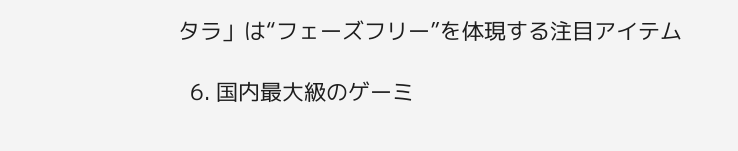タラ」は“フェーズフリー”を体現する注目アイテム

  6. 国内最大級のゲーミ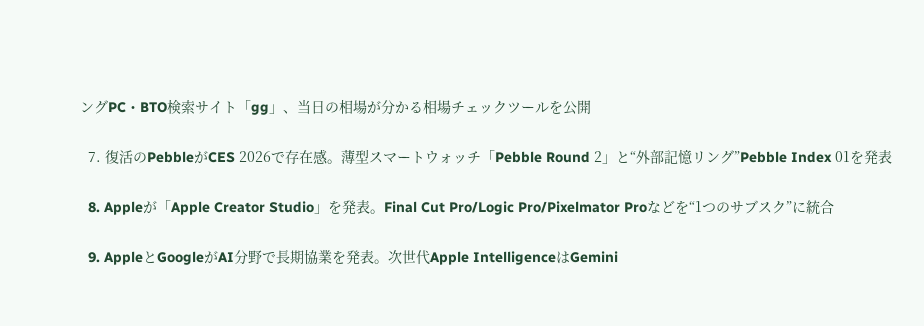ングPC・BTO検索サイト「gg」、当日の相場が分かる相場チェックツールを公開

  7. 復活のPebbleがCES 2026で存在感。薄型スマートウォッチ「Pebble Round 2」と“外部記憶リング”Pebble Index 01を発表

  8. Appleが「Apple Creator Studio」を発表。Final Cut Pro/Logic Pro/Pixelmator Proなどを“1つのサブスク”に統合

  9. AppleとGoogleがAI分野で長期協業を発表。次世代Apple IntelligenceはGemini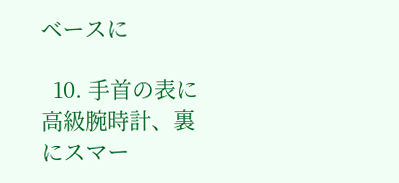ベースに

  10. 手首の表に高級腕時計、裏にスマー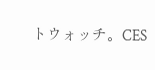トウォッチ。CES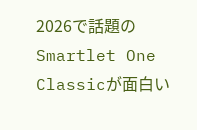2026で話題のSmartlet One Classicが面白い